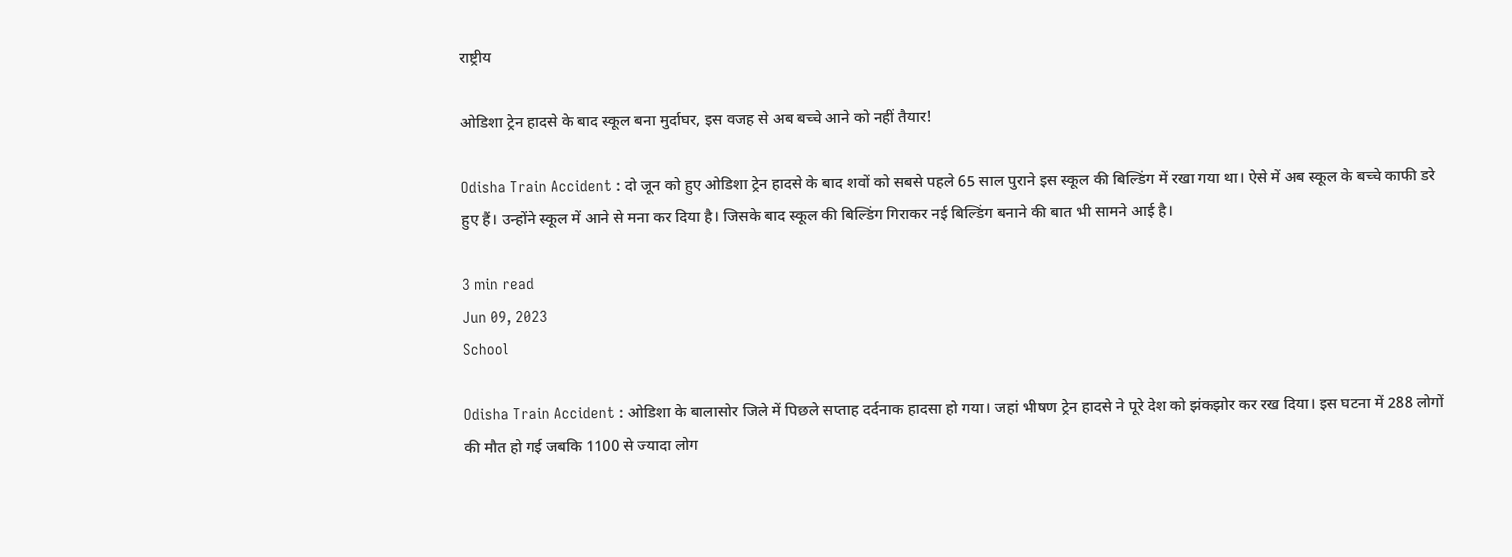राष्ट्रीय

ओडिशा ट्रेन हादसे के बाद स्कूल बना मुर्दाघर, इस वजह से अब बच्चे आने को नहीं तैयार!

Odisha Train Accident : दो जून को हुए ओडिशा ट्रेन हादसे के बाद शवों को सबसे पहले 65 साल पुराने इस स्कूल की बिल्डिंग में रखा गया था। ऐसे में अब स्कूल के बच्चे काफी डरे हुए हैं। उन्होंने स्कूल में आने से मना कर दिया है। जिसके बाद स्कूल की बिल्डिंग गिराकर नई बिल्डिंग बनाने की बात भी सामने आई है।

3 min read
Jun 09, 2023
School

Odisha Train Accident : ओडिशा के बालासोर जिले में पिछले सप्ताह दर्दनाक हादसा हो गया। जहां भीषण ट्रेन हादसे ने पूरे देश को झंकझोर कर रख दिया। इस घटना में 288 लोगों की मौत हो गई जबकि 1100 से ज्यादा लोग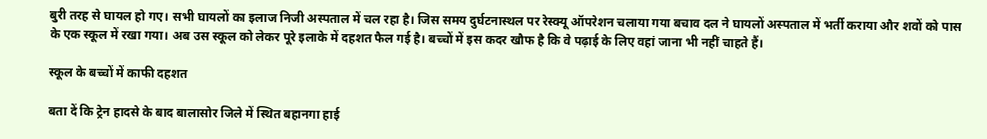बुरी तरह से घायल हो गए। सभी घायलों का इलाज निजी अस्पताल में चल रहा है। जिस समय दुर्घटनास्थल पर रेस्क्यू ऑपरेशन चलाया गया बचाव दल ने घायलों अस्पताल में भर्ती कराया और शवों को पास के एक स्कूल में रखा गया। अब उस स्कूल को लेकर पूरे इलाके में दहशत फैल गई है। बच्चों में इस कदर खौफ है कि वे पढ़ाई के लिए वहां जाना भी नहीं चाहते हैं।

स्कूल के बच्चों में काफी दहशत

बता दें कि ट्रेन हादसे के बाद बालासोर जिले में स्थित बहानगा हाई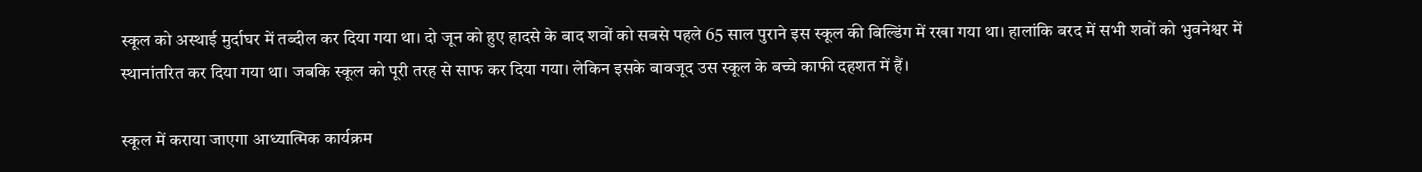स्कूल को अस्थाई मुर्दाघर में तब्दील कर दिया गया था। दो जून को हुए हादसे के बाद शवों को सबसे पहले 65 साल पुराने इस स्कूल की बिल्डिंग में रखा गया था। हालांकि बरद में सभी शवों को भुवनेश्वर में स्थानांतरित कर दिया गया था। जबकि स्कूल को पूरी तरह से साफ कर दिया गया। लेकिन इसके बावजूद उस स्कूल के बच्चे काफी दहशत में हैं।

स्कूल में कराया जाएगा आध्यात्मिक कार्यक्रम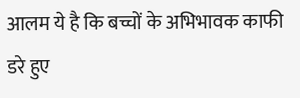आलम ये है कि बच्चों के अभिभावक काफी डरे हुए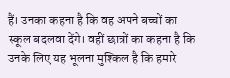हैं। उनका कहना है कि वह अपने बच्चों का स्कूल बदलवा देंगे। वहीं छात्रों का कहना है कि उनके लिए यह भूलना मुश्किल है कि हमारे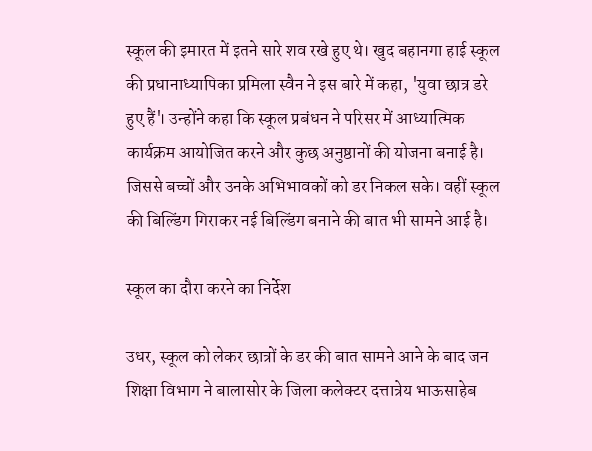स्कूल की इमारत में इतने सारे शव रखे हुए थे। खुद बहानगा हाई स्कूल की प्रधानाध्यापिका प्रमिला स्वैन ने इस बारे में कहा, 'युवा छात्र डरे हुए हैं'। उन्होंने कहा कि स्कूल प्रबंधन ने परिसर में आध्यात्मिक कार्यक्रम आयोजित करने और कुछ अनुष्ठानों की योजना बनाई है। जिससे बच्चों और उनके अभिभावकों को डर निकल सके। वहीं स्कूल की बिल्डिंग गिराकर नई बिल्डिंग बनाने की बात भी सामने आई है।

स्कूल का दौरा करने का निर्देश

उधर, स्कूल को लेकर छात्रों के डर की बात सामने आने के बाद जन शिक्षा विभाग ने बालासोर के जिला कलेक्टर दत्तात्रेय भाऊसाहेब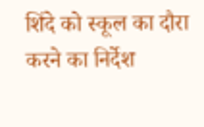शिंदे को स्कूल का दौरा करने का निर्देश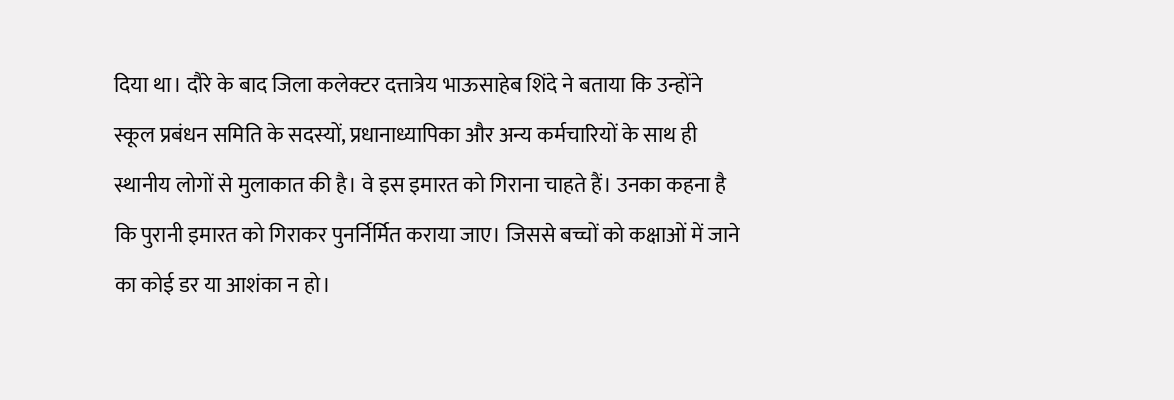दिया था। दौरे के बाद जिला कलेक्टर दत्तात्रेय भाऊसाहेब शिंदे ने बताया कि उन्होंने स्कूल प्रबंधन समिति के सदस्यों, प्रधानाध्यापिका और अन्य कर्मचारियों के साथ ही स्थानीय लोगों से मुलाकात की है। वे इस इमारत को गिराना चाहते हैं। उनका कहना है कि पुरानी इमारत को गिराकर पुनर्निर्मित कराया जाए। जिससे बच्चों को कक्षाओं में जाने का कोई डर या आशंका न हो।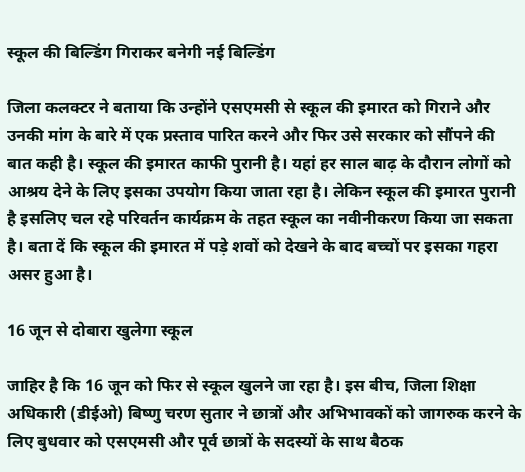स्कूल की बिल्डिंग गिराकर बनेगी नई बिल्डिंग

जिला कलक्टर ने बताया कि उन्होंने एसएमसी से स्कूल की इमारत को गिराने और उनकी मांग के बारे में एक प्रस्ताव पारित करने और फिर उसे सरकार को सौंपने की बात कही है। स्कूल की इमारत काफी पुरानी है। यहां हर साल बाढ़ के दौरान लोगों को आश्रय देने के लिए इसका उपयोग किया जाता रहा है। लेकिन स्कूल की इमारत पुरानी है इसलिए चल रहे परिवर्तन कार्यक्रम के तहत स्कूल का नवीनीकरण किया जा सकता है। बता दें कि स्कूल की इमारत में पड़े शवों को देखने के बाद बच्चों पर इसका गहरा असर हुआ है।

16 जून से दोबारा खुलेगा स्कूल

जाहिर है कि 16 जून को फिर से स्कूल खुलने जा रहा है। इस बीच, जिला शिक्षा अधिकारी (डीईओ) बिष्णु चरण सुतार ने छात्रों और अभिभावकों को जागरुक करने के लिए बुधवार को एसएमसी और पूर्व छात्रों के सदस्यों के साथ बैठक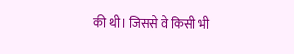की थी। जिससे वे किसी भी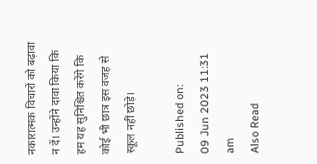नकारात्मक विचारों को बढ़ावा न दें। उन्होंने दावा किया कि हम यह सुनिश्चित करेंगे कि कोई भी छात्र इस वजह से स्कूल नहीं छोड़े।

Published on:
09 Jun 2023 11:31 am
Also Read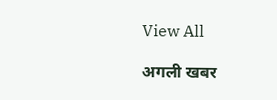View All

अगली खबर